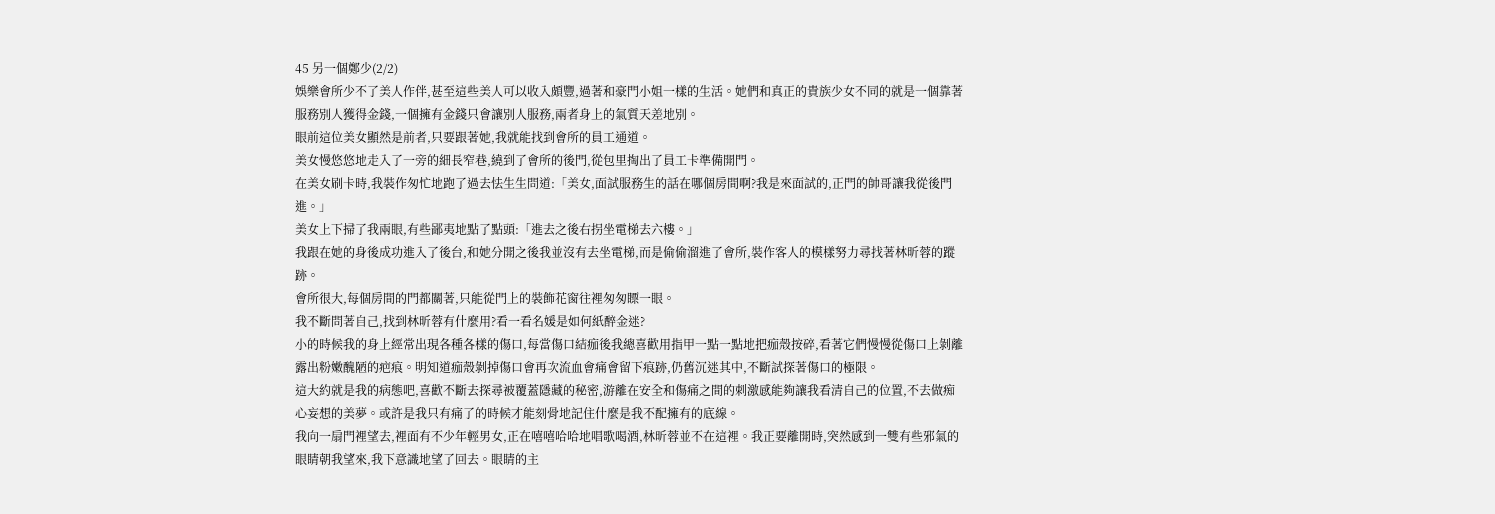45 另一個鄭少(2/2)
娛樂會所少不了美人作伴,甚至這些美人可以收入頗豐,過著和豪門小姐一樣的生活。她們和真正的貴族少女不同的就是一個靠著服務別人獲得金錢,一個擁有金錢只會讓別人服務,兩者身上的氣質天差地別。
眼前這位美女顯然是前者,只要跟著她,我就能找到會所的員工通道。
美女慢悠悠地走入了一旁的細長窄巷,繞到了會所的後門,從包里掏出了員工卡準備開門。
在美女刷卡時,我裝作匆忙地跑了過去怯生生問道:「美女,面試服務生的話在哪個房間啊?我是來面試的,正門的帥哥讓我從後門進。」
美女上下掃了我兩眼,有些鄙夷地點了點頭:「進去之後右拐坐電梯去六樓。」
我跟在她的身後成功進入了後台,和她分開之後我並沒有去坐電梯,而是偷偷溜進了會所,裝作客人的模樣努力尋找著林昕蓉的蹤跡。
會所很大,每個房間的門都關著,只能從門上的裝飾花窗往裡匆匆瞟一眼。
我不斷問著自己,找到林昕蓉有什麼用?看一看名媛是如何紙醉金迷?
小的時候我的身上經常出現各種各樣的傷口,每當傷口結痂後我總喜歡用指甲一點一點地把痂殼按碎,看著它們慢慢從傷口上剝離露出粉嫩醜陋的疤痕。明知道痂殼剝掉傷口會再次流血會痛會留下痕跡,仍舊沉迷其中,不斷試探著傷口的極限。
這大約就是我的病態吧,喜歡不斷去探尋被覆蓋隱藏的秘密,游離在安全和傷痛之間的刺激感能夠讓我看清自己的位置,不去做痴心妄想的美夢。或許是我只有痛了的時候才能刻骨地記住什麼是我不配擁有的底線。
我向一扇門裡望去,裡面有不少年輕男女,正在嘻嘻哈哈地唱歌喝酒,林昕蓉並不在這裡。我正要離開時,突然感到一雙有些邪氣的眼睛朝我望來,我下意識地望了回去。眼睛的主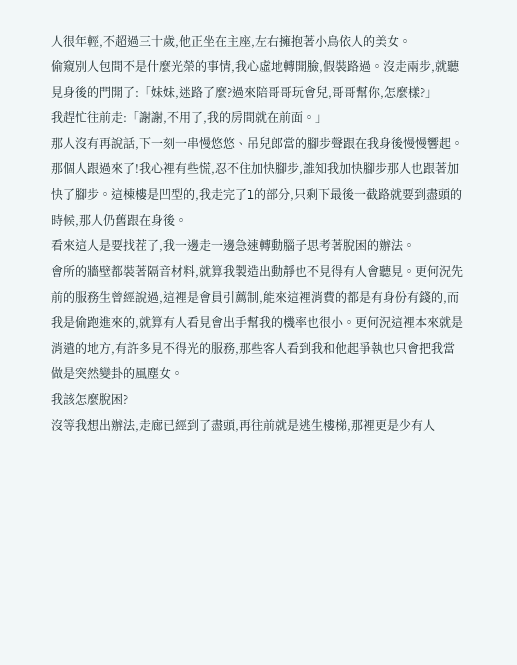人很年輕,不超過三十歲,他正坐在主座,左右擁抱著小鳥依人的美女。
偷窺別人包間不是什麼光榮的事情,我心虛地轉開臉,假裝路過。沒走兩步,就聽見身後的門開了:「妹妹,迷路了麼?過來陪哥哥玩會兒,哥哥幫你,怎麼樣?」
我趕忙往前走:「謝謝,不用了,我的房間就在前面。」
那人沒有再說話,下一刻一串慢悠悠、吊兒郎當的腳步聲跟在我身後慢慢響起。
那個人跟過來了!我心裡有些慌,忍不住加快腳步,誰知我加快腳步那人也跟著加快了腳步。這棟樓是凹型的,我走完了l的部分,只剩下最後一截路就要到盡頭的時候,那人仍舊跟在身後。
看來這人是要找茬了,我一邊走一邊急速轉動腦子思考著脫困的辦法。
會所的牆壁都裝著隔音材料,就算我製造出動靜也不見得有人會聽見。更何況先前的服務生曾經說過,這裡是會員引薦制,能來這裡消費的都是有身份有錢的,而我是偷跑進來的,就算有人看見會出手幫我的機率也很小。更何況這裡本來就是消遣的地方,有許多見不得光的服務,那些客人看到我和他起爭執也只會把我當做是突然變卦的風塵女。
我該怎麼脫困?
沒等我想出辦法,走廊已經到了盡頭,再往前就是逃生樓梯,那裡更是少有人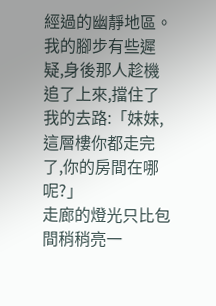經過的幽靜地區。我的腳步有些遲疑,身後那人趁機追了上來,擋住了我的去路:「妹妹,這層樓你都走完了,你的房間在哪呢?」
走廊的燈光只比包間稍稍亮一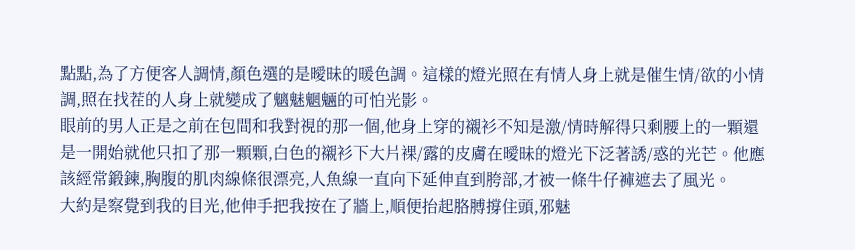點點,為了方便客人調情,顏色選的是曖昧的暖色調。這樣的燈光照在有情人身上就是催生情/欲的小情調,照在找茬的人身上就變成了魑魅魍魎的可怕光影。
眼前的男人正是之前在包間和我對視的那一個,他身上穿的襯衫不知是激/情時解得只剩腰上的一顆還是一開始就他只扣了那一顆顆,白色的襯衫下大片裸/露的皮膚在曖昧的燈光下泛著誘/惑的光芒。他應該經常鍛鍊,胸腹的肌肉線條很漂亮,人魚線一直向下延伸直到胯部,才被一條牛仔褲遮去了風光。
大約是察覺到我的目光,他伸手把我按在了牆上,順便抬起胳膊撐住頭,邪魅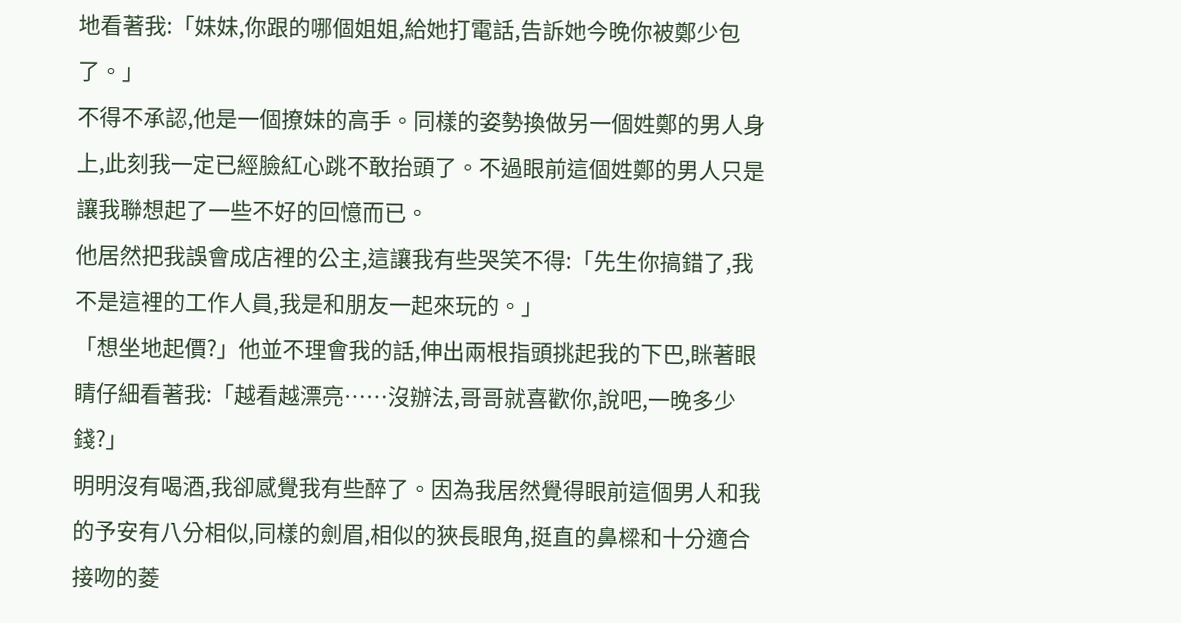地看著我:「妹妹,你跟的哪個姐姐,給她打電話,告訴她今晚你被鄭少包了。」
不得不承認,他是一個撩妹的高手。同樣的姿勢換做另一個姓鄭的男人身上,此刻我一定已經臉紅心跳不敢抬頭了。不過眼前這個姓鄭的男人只是讓我聯想起了一些不好的回憶而已。
他居然把我誤會成店裡的公主,這讓我有些哭笑不得:「先生你搞錯了,我不是這裡的工作人員,我是和朋友一起來玩的。」
「想坐地起價?」他並不理會我的話,伸出兩根指頭挑起我的下巴,眯著眼睛仔細看著我:「越看越漂亮……沒辦法,哥哥就喜歡你,說吧,一晚多少錢?」
明明沒有喝酒,我卻感覺我有些醉了。因為我居然覺得眼前這個男人和我的予安有八分相似,同樣的劍眉,相似的狹長眼角,挺直的鼻樑和十分適合接吻的菱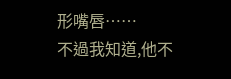形嘴唇……
不過我知道,他不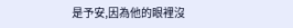是予安,因為他的眼裡沒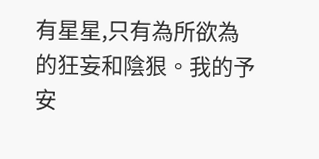有星星,只有為所欲為的狂妄和陰狠。我的予安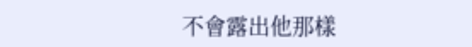不會露出他那樣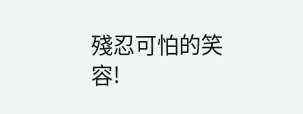殘忍可怕的笑容!